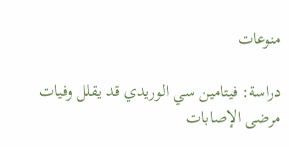منوعات

دراسة: فيتامين سي الوريدي قد يقلل وفيات مرضى الإصابات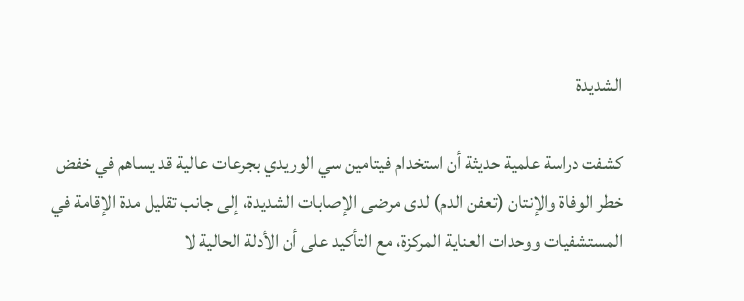الشديدة

كشفت دراسة علمية حديثة أن استخدام فيتامين سي الوريدي بجرعات عالية قد يساهم في خفض خطر الوفاة والإنتان (تعفن الدم) لدى مرضى الإصابات الشديدة، إلى جانب تقليل مدة الإقامة في المستشفيات ووحدات العناية المركزة، مع التأكيد على أن الأدلة الحالية لا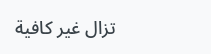تزال غير كافية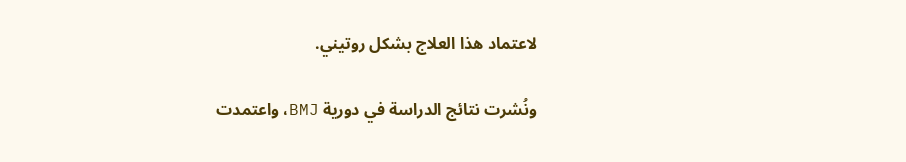لاعتماد هذا العلاج بشكل روتيني.

ونُشرت نتائج الدراسة في دورية BMJ، واعتمدت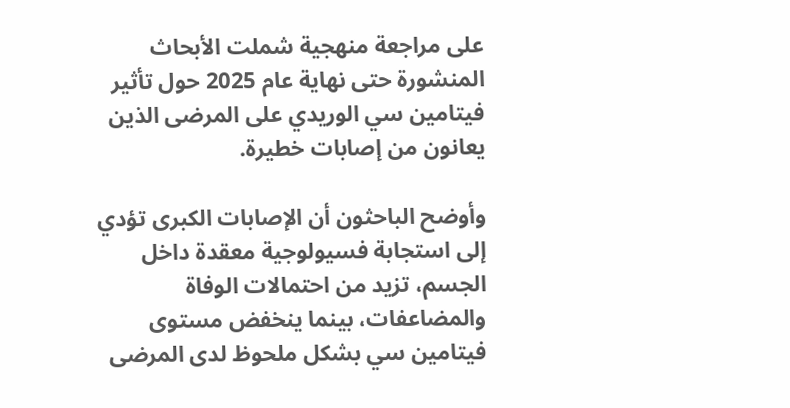على مراجعة منهجية شملت الأبحاث المنشورة حتى نهاية عام 2025 حول تأثير فيتامين سي الوريدي على المرضى الذين يعانون من إصابات خطيرة.

وأوضح الباحثون أن الإصابات الكبرى تؤدي إلى استجابة فسيولوجية معقدة داخل الجسم، تزيد من احتمالات الوفاة والمضاعفات، بينما ينخفض مستوى فيتامين سي بشكل ملحوظ لدى المرضى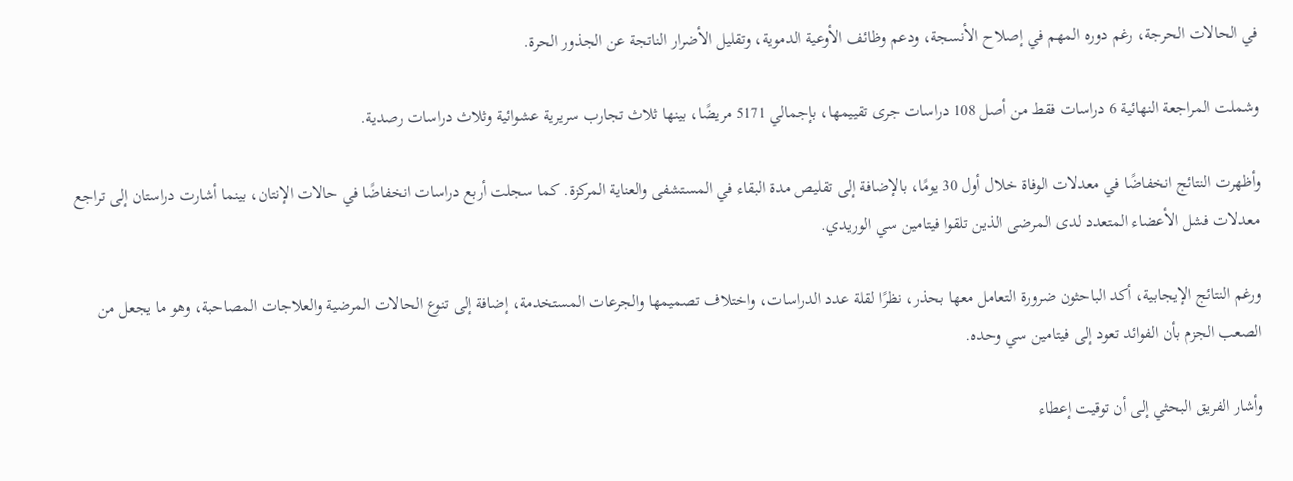في الحالات الحرجة، رغم دوره المهم في إصلاح الأنسجة، ودعم وظائف الأوعية الدموية، وتقليل الأضرار الناتجة عن الجذور الحرة.

وشملت المراجعة النهائية 6 دراسات فقط من أصل 108 دراسات جرى تقييمها، بإجمالي 5171 مريضًا، بينها ثلاث تجارب سريرية عشوائية وثلاث دراسات رصدية.

وأظهرت النتائج انخفاضًا في معدلات الوفاة خلال أول 30 يومًا، بالإضافة إلى تقليص مدة البقاء في المستشفى والعناية المركزة. كما سجلت أربع دراسات انخفاضًا في حالات الإنتان، بينما أشارت دراستان إلى تراجع معدلات فشل الأعضاء المتعدد لدى المرضى الذين تلقوا فيتامين سي الوريدي.

ورغم النتائج الإيجابية، أكد الباحثون ضرورة التعامل معها بحذر، نظرًا لقلة عدد الدراسات، واختلاف تصميمها والجرعات المستخدمة، إضافة إلى تنوع الحالات المرضية والعلاجات المصاحبة، وهو ما يجعل من الصعب الجزم بأن الفوائد تعود إلى فيتامين سي وحده.

وأشار الفريق البحثي إلى أن توقيت إعطاء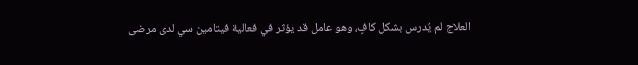العلاج لم يُدرس بشكل كافٍ، وهو عامل قد يؤثر في فعالية فيتامين سي لدى مرضى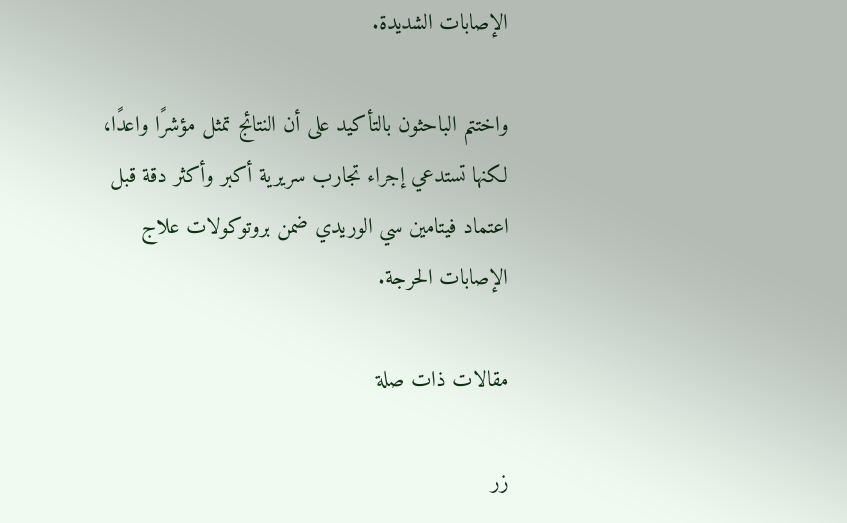الإصابات الشديدة.

واختتم الباحثون بالتأكيد على أن النتائج تمثل مؤشرًا واعدًا، لكنها تستدعي إجراء تجارب سريرية أكبر وأكثر دقة قبل اعتماد فيتامين سي الوريدي ضمن بروتوكولات علاج الإصابات الحرجة.

مقالات ذات صلة

زر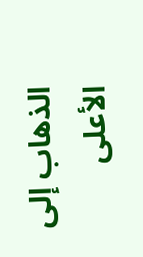الذهاب إلى الأعلى